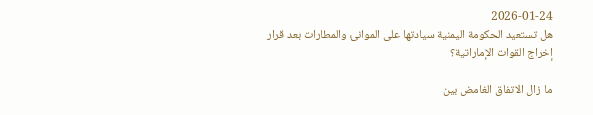2026-01-24
هل تستعيد الحكومة اليمنية سيادتها على الموانئ والمطارات بعد قرار إخراج القوات الإماراتية؟

ما زال الاتفاق الغامض بين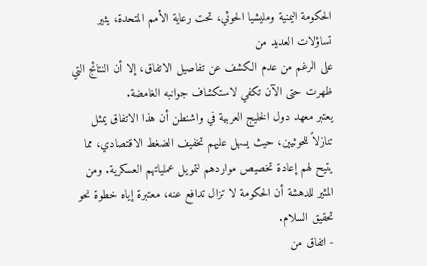الحكومة اليمنية ومليشيا الحوثي، تحت رعاية الأمم المتحدة، يثير تساؤلات العديد من
على الرغم من عدم الكشف عن تفاصيل الاتفاق، إلا أن النتائج التي ظهرت حتى الآن تكفي لاستكشاف جوانبه الغامضة.
يعتبر معهد دول الخليج العربية في واشنطن أن هذا الاتفاق يمثل تنازلاً للحوثيين، حيث يسهل عليهم تخفيف الضغط الاقتصادي، مما يتيح لهم إعادة تخصيص مواردهم لتمويل عملياتهم العسكرية. ومن المثير للدهشة أن الحكومة لا تزال تدافع عنه، معتبرة إياه خطوة نحو تحقيق السلام.
- اتفاق من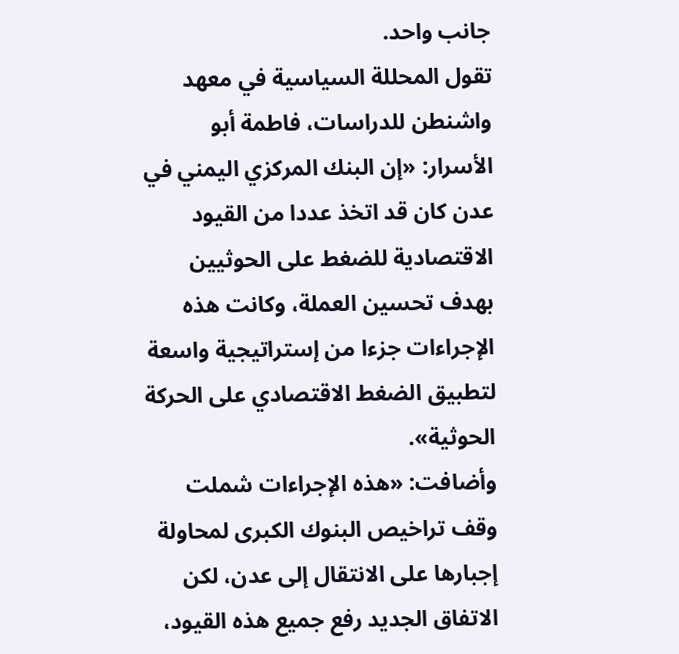جانب واحد.
تقول المحللة السياسية في معهد واشنطن للدراسات، فاطمة أبو الأسرار: «إن البنك المركزي اليمني في عدن كان قد اتخذ عددا من القيود الاقتصادية للضغط على الحوثيين بهدف تحسين العملة، وكانت هذه الإجراءات جزءا من إستراتيجية واسعة لتطبيق الضغط الاقتصادي على الحركة الحوثية».
وأضافت: «هذه الإجراءات شملت وقف تراخيص البنوك الكبرى لمحاولة إجبارها على الانتقال إلى عدن، لكن الاتفاق الجديد رفع جميع هذه القيود،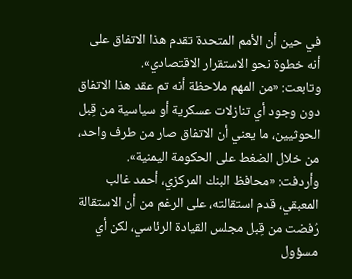في حين أن الأمم المتحدة تقدم هذا الاتفاق على أنه خطوة نحو الاستقرار الاقتصادي».
وتابعت: «من المهم ملاحظة أنه تم عقد هذا الاتفاق دون وجود أي تنازلات عسكرية أو سياسية من قِبل الحوثيين، ما يعني أن الاتفاق صار من طرف واحد، من خلال الضغط على الحكومة اليمنية».
وأردفت: «محافظ البنك المركزي، أحمد غالب المعبقي، قدم استقالته، على الرغم من أن الاستقالة رُفضت من قِبل مجلس القيادة الرئاسي، لكن أي مسؤول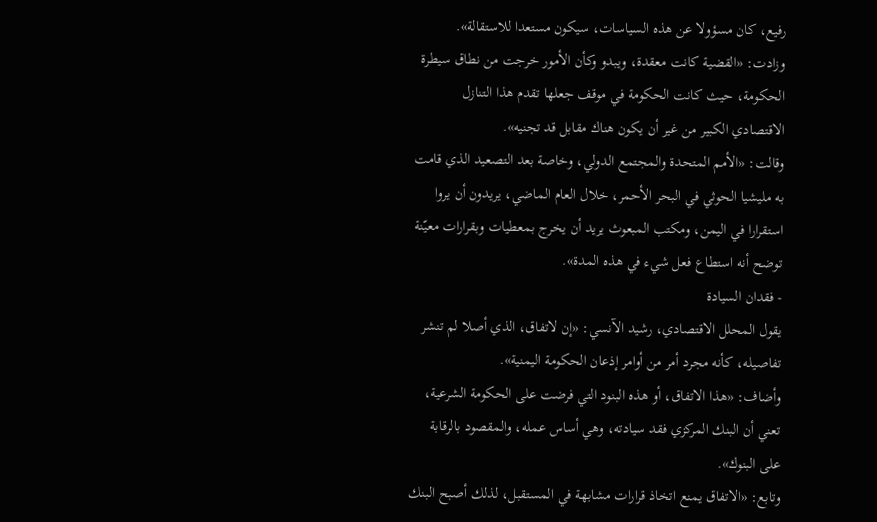رفيع، كان مسؤولا عن هذه السياسات، سيكون مستعدا للاستقالة».
وزادت: «القضية كانت معقدة، ويبدو وكأن الأمور خرجت من نطاق سيطرة الحكومة، حيث كانت الحكومة في موقف جعلها تقدم هذا التنازل الاقتصادي الكبير من غير أن يكون هناك مقابل قد تجنيه».
وقالت: «الأمم المتحدة والمجتمع الدولي، وخاصة بعد التصعيد الذي قامت به مليشيا الحوثي في البحر الأحمر، خلال العام الماضي، يريدون أن يروا استقرارا في اليمن، ومكتب المبعوث يريد أن يخرج بمعطيات وبقرارات معيّنة توضح أنه استطاع فعل شيء في هذه المدة».
- فقدان السيادة
يقول المحلل الاقتصادي، رشيد الآنسي: «إن لاتفاق، الذي أصلا لم تنشر تفاصيله، كأنه مجرد أمر من أوامر إذعان الحكومة اليمنية».
وأضاف: «هذا الاتفاق، أو هذه البنود التي فرضت على الحكومة الشرعية، تعني أن البنك المركزي فقد سيادته، وهي أساس عمله، والمقصود بالرقابة على البنوك».
وتابع: «الاتفاق يمنع اتخاذ قرارات مشابهة في المستقبل، لذلك أصبح البنك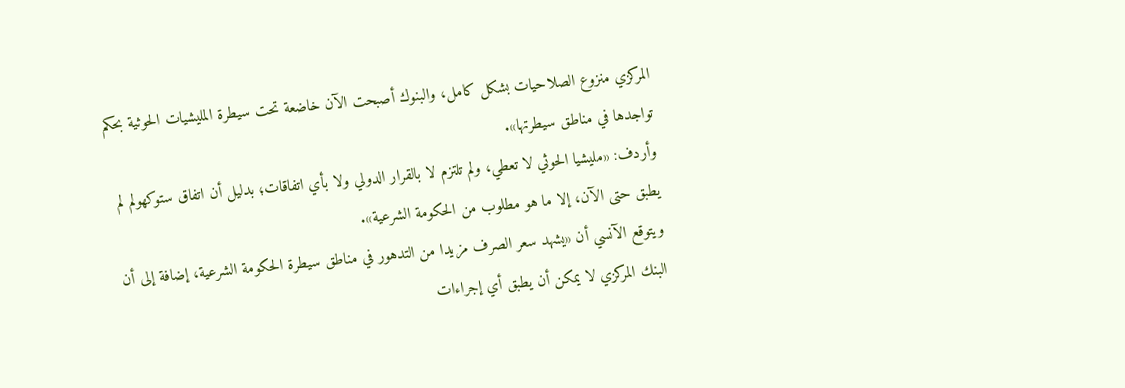المركزي منزوع الصلاحيات بشكل كامل، والبنوك أصبحت الآن خاضعة تحت سيطرة المليشيات الحوثية بحكم تواجدها في مناطق سيطرتها».
وأردف: «مليشيا الحوثي لا تعطي، ولم تلتزم لا بالقرار الدولي ولا بأي اتفاقات؛ بدليل أن اتفاق ستوكهولم لم يطبق حتى الآن، إلا ما هو مطلوب من الحكومة الشرعية».
ويتوقع الآنسي أن «يشهد سعر الصرف مزيدا من التدهور في مناطق سيطرة الحكومة الشرعية، إضافة إلى أن البنك المركزي لا يمكن أن يطبق أي إجراءات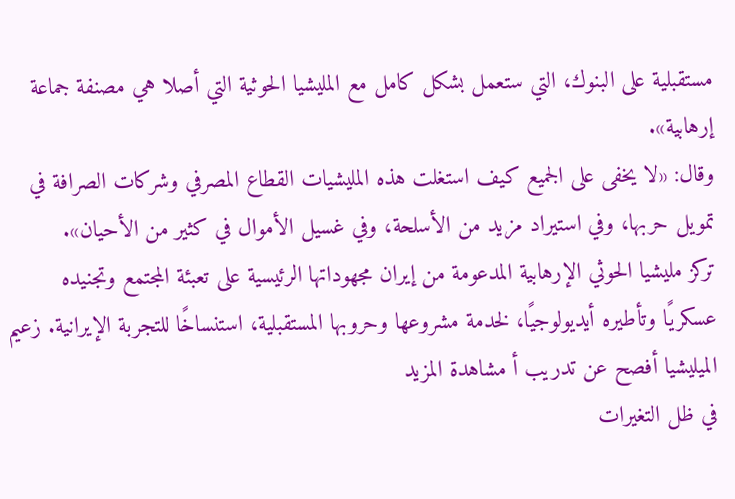مستقبلية على البنوك، التي ستعمل بشكل كامل مع المليشيا الحوثية التي أصلا هي مصنفة جماعة إرهابية».
وقال: «لا يخفى على الجميع كيف استغلت هذه المليشيات القطاع المصرفي وشركات الصرافة في تمويل حربها، وفي استيراد مزيد من الأسلحة، وفي غسيل الأموال في كثير من الأحيان».
تركز مليشيا الحوثي الإرهابية المدعومة من إيران مجهوداتها الرئيسية على تعبئة المجتمع وتجنيده عسكريًا وتأطيره أيديولوجيًا، لخدمة مشروعها وحروبها المستقبلية، استنساخًا للتجربة الإيرانية. زعيم الميليشيا أفصح عن تدريب أ مشاهدة المزيد
في ظل التغيرات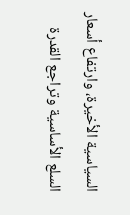السياسية الأخيرة، وارتفاع أسعار السلع الأساسية وتراجع القدرة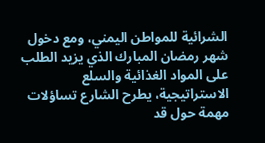الشرائية للمواطن اليمني، ومع دخول شهر رمضان المبارك الذي يزيد الطلب على المواد الغذائية والسلع الاستراتيجية، يطرح الشارع تساؤلات مهمة حول قد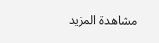مشاهدة المزيد